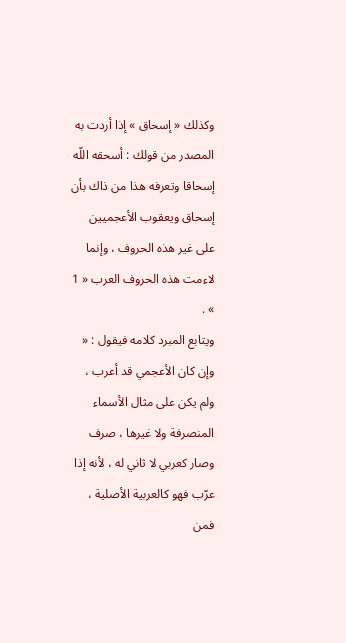وكذلك « إسحاق » إذا أردت به المصدر من قولك : أسحقه اللّه إسحاقا وتعرفه هذا من ذاك بأن إسحاق ويعقوب الأعجميين على غير هذه الحروف ، وإنما لاءمت هذه الحروف العرب « 1 » .
ويتابع المبرد كلامه فيقول : « وإن كان الأعجمي قد أعرب ، ولم يكن على مثال الأسماء المنصرفة ولا غيرها ، صرف وصار كعربي لا ثاني له ، لأنه إذا عرّب فهو كالعربية الأصلية ، فمن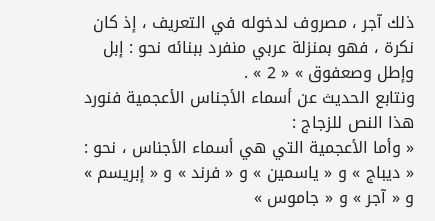ذلك آجر ، مصروف لدخوله في التعريف ، إذ كان نكرة ، فهو بمنزلة عربي منفرد ببنائه نحو : إبل وإطل وصعفوق » « 2 » .
ونتابع الحديث عن أسماء الأجناس الأعجمية فنورد هذا النص للزجاج :
« وأما الأعجمية التي هي أسماء الأجناس ، نحو : « ديباج » و « ياسمين » و « فرند » و « إبريسم » و « آجر » و « جاموس »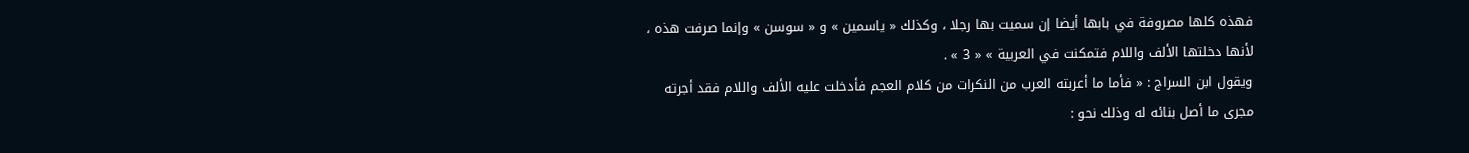فهذه كلها مصروفة في بابها أيضا إن سميت بها رجلا ، وكذلك « ياسمين » و « سوسن » وإنما صرفت هذه ، لأنها دخلتها الألف واللام فتمكنت في العربية » « 3 » .
ويقول ابن السراج : « فأما ما أعربته العرب من النكرات من كلام العجم فأدخلت عليه الألف واللام فقد أجرته مجرى ما أصل بنائه له وذلك نحو :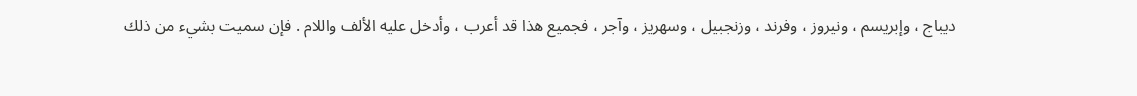ديباج ، وإبريسم ، ونيروز ، وفرند ، وزنجبيل ، وسهريز ، وآجر ، فجميع هذا قد أعرب ، وأدخل عليه الألف واللام . فإن سميت بشيء من ذلك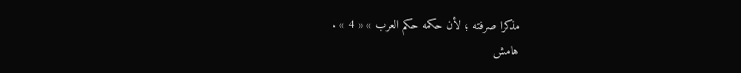مذكرا صرفته ؛ لأن حكمه حكم العرب » « 4 » .
هامش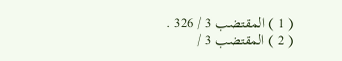( 1 ) المقتضب 3 / 326 .
( 2 ) المقتضب 3 /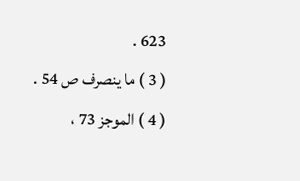623 .
( 3 ) ما ينصرف ص 54 .
( 4 ) الموجز 73 ،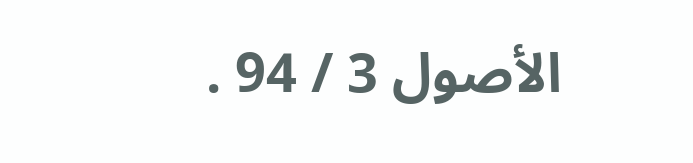الأصول 3 / 94 .